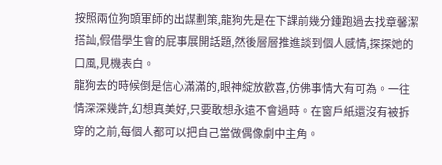按照兩位狗頭軍師的出謀劃策,龍狗先是在下課前幾分鍾跑過去找章馨潔搭訕,假借學生會的屁事展開話題,然後層層推進談到個人感情,探探她的口風,見機表白。
龍狗去的時候倒是信心滿滿的,眼神綻放歡喜,仿佛事情大有可為。一往情深深幾許,幻想真美好,只要敢想永遠不會過時。在窗戶紙還沒有被拆穿的之前,每個人都可以把自己當做偶像劇中主角。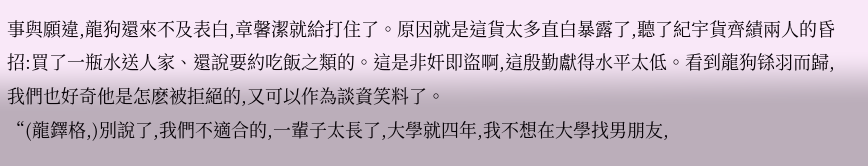事與願違,龍狗還來不及表白,章馨潔就給打住了。原因就是這貨太多直白暴露了,聽了紀宇貨齊績兩人的昏招:買了一瓶水送人家、還說要約吃飯之類的。這是非奸即盜啊,這殷勤獻得水平太低。看到龍狗铩羽而歸,我們也好奇他是怎麽被拒絕的,又可以作為談資笑料了。
“(龍鐸格,)別說了,我們不適合的,一輩子太長了,大學就四年,我不想在大學找男朋友,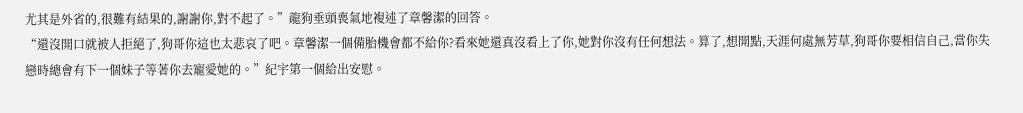尤其是外省的,很難有結果的,謝謝你,對不起了。”龍狗垂頭喪氣地複述了章馨潔的回答。
“還沒開口就被人拒絕了,狗哥你這也太悲哀了吧。章馨潔一個備胎機會都不給你?看來她還真沒看上了你,她對你沒有任何想法。算了,想開點,天涯何處無芳草,狗哥你要相信自己,當你失戀時總會有下一個妹子等著你去寵愛她的。”紀宇第一個給出安慰。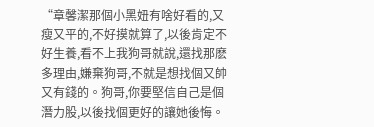“章馨潔那個小黑妞有啥好看的,又瘦又平的,不好摸就算了,以後肯定不好生養,看不上我狗哥就說,還找那麽多理由,嫌棄狗哥,不就是想找個又帥又有錢的。狗哥,你要堅信自己是個潛力股,以後找個更好的讓她後悔。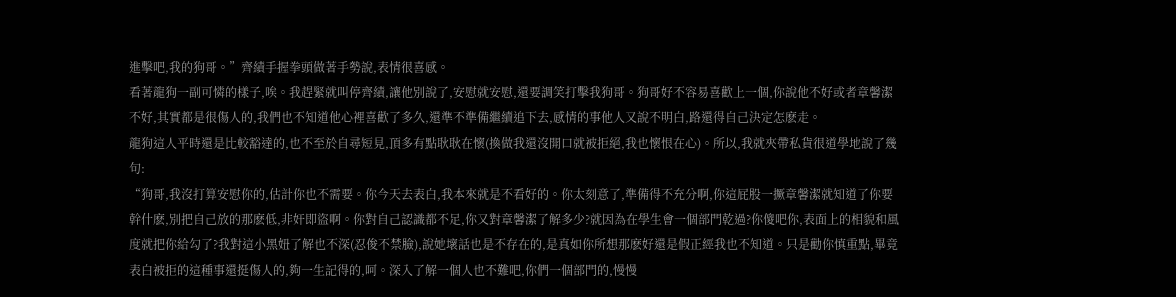進擊吧,我的狗哥。”齊績手握拳頭做著手勢說,表情很喜感。
看著龍狗一副可憐的樣子,唉。我趕緊就叫停齊績,讓他別說了,安慰就安慰,還要調笑打擊我狗哥。狗哥好不容易喜歡上一個,你說他不好或者章馨潔不好,其實都是很傷人的,我們也不知道他心裡喜歡了多久,還準不準備繼續追下去,感情的事他人又說不明白,路還得自己決定怎麽走。
龍狗這人平時還是比較豁達的,也不至於自尋短見,頂多有點耿耿在懷(換做我還沒開口就被拒絕,我也懷恨在心)。所以,我就夾帶私貨很道學地說了幾句:
“狗哥,我沒打算安慰你的,估計你也不需要。你今天去表白,我本來就是不看好的。你太刻意了,準備得不充分啊,你這屁股一撅章馨潔就知道了你要幹什麽,別把自己放的那麽低,非奸即盜啊。你對自己認識都不足,你又對章馨潔了解多少?就因為在學生會一個部門乾過?你傻吧你,表面上的相貌和風度就把你給勾了?我對這小黑妞了解也不深(忍俊不禁臉),說她壞話也是不存在的,是真如你所想那麽好還是假正經我也不知道。只是勸你慎重點,畢竟表白被拒的這種事還挺傷人的,夠一生記得的,呵。深入了解一個人也不難吧,你們一個部門的,慢慢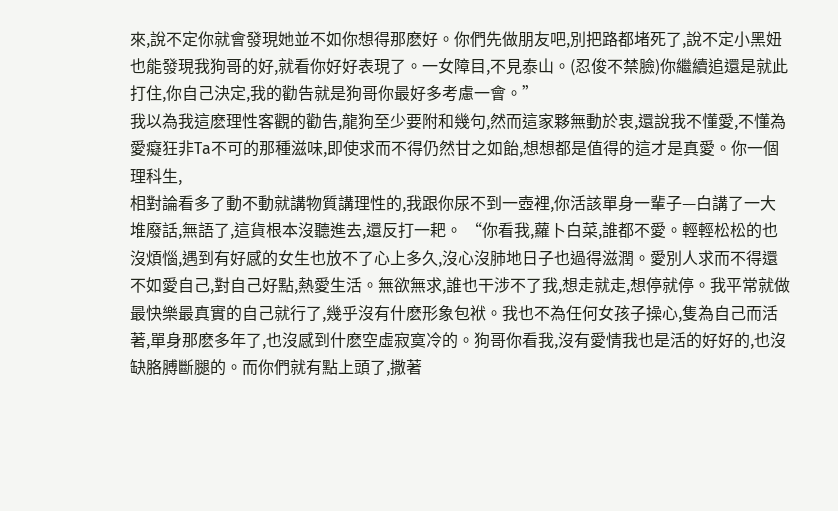來,說不定你就會發現她並不如你想得那麽好。你們先做朋友吧,別把路都堵死了,說不定小黑妞也能發現我狗哥的好,就看你好好表現了。一女障目,不見泰山。(忍俊不禁臉)你繼續追還是就此打住,你自己決定,我的勸告就是狗哥你最好多考慮一會。”
我以為我這麽理性客觀的勸告,龍狗至少要附和幾句,然而這家夥無動於衷,還說我不懂愛,不懂為愛癡狂非Ta不可的那種滋味,即使求而不得仍然甘之如飴,想想都是值得的這才是真愛。你一個理科生,
相對論看多了動不動就講物質講理性的,我跟你尿不到一壺裡,你活該單身一輩子—白講了一大堆廢話,無語了,這貨根本沒聽進去,還反打一耙。 “你看我,蘿卜白菜,誰都不愛。輕輕松松的也沒煩惱,遇到有好感的女生也放不了心上多久,沒心沒肺地日子也過得滋潤。愛別人求而不得還不如愛自己,對自己好點,熱愛生活。無欲無求,誰也干涉不了我,想走就走,想停就停。我平常就做最快樂最真實的自己就行了,幾乎沒有什麽形象包袱。我也不為任何女孩子操心,隻為自己而活著,單身那麽多年了,也沒感到什麽空虛寂寞冷的。狗哥你看我,沒有愛情我也是活的好好的,也沒缺胳膊斷腿的。而你們就有點上頭了,撒著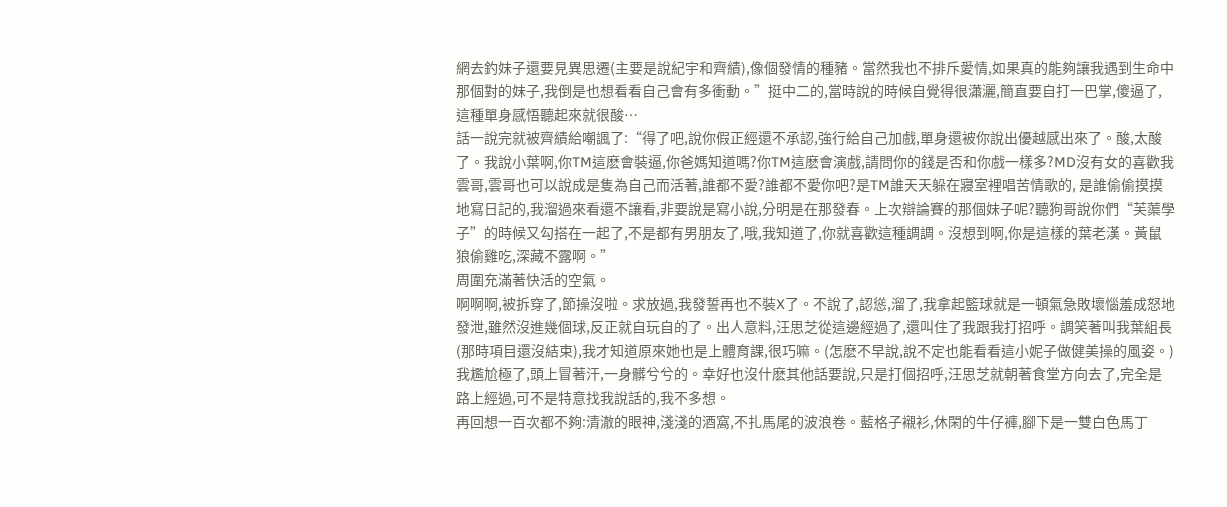網去釣妹子還要見異思遷(主要是說紀宇和齊績),像個發情的種豬。當然我也不排斥愛情,如果真的能夠讓我遇到生命中那個對的妹子,我倒是也想看看自己會有多衝動。”挺中二的,當時說的時候自覺得很瀟灑,簡直要自打一巴掌,傻逼了,這種單身感悟聽起來就很酸…
話一說完就被齊績給嘲諷了:“得了吧,說你假正經還不承認,強行給自己加戲,單身還被你說出優越感出來了。酸,太酸了。我說小葉啊,你TM這麽會裝逼,你爸媽知道嗎?你TM這麽會演戲,請問你的錢是否和你戲一樣多?MD沒有女的喜歡我雲哥,雲哥也可以說成是隻為自己而活著,誰都不愛?誰都不愛你吧?是TM誰天天躲在寢室裡唱苦情歌的, 是誰偷偷摸摸地寫日記的,我溜過來看還不讓看,非要說是寫小說,分明是在那發春。上次辯論賽的那個妹子呢?聽狗哥說你們“芙蕖學子”的時候又勾搭在一起了,不是都有男朋友了,哦,我知道了,你就喜歡這種調調。沒想到啊,你是這樣的葉老漢。黃鼠狼偷雞吃,深藏不露啊。”
周圍充滿著快活的空氣。
啊啊啊,被拆穿了,節操沒啦。求放過,我發誓再也不裝X了。不說了,認慫,溜了,我拿起籃球就是一頓氣急敗壞惱羞成怒地發泄,雖然沒進幾個球,反正就自玩自的了。出人意料,汪思芝從這邊經過了,還叫住了我跟我打招呼。調笑著叫我葉組長(那時項目還沒結束),我才知道原來她也是上體育課,很巧嘛。(怎麽不早說,說不定也能看看這小妮子做健美操的風姿。)
我尷尬極了,頭上冒著汗,一身髒兮兮的。幸好也沒什麽其他話要說,只是打個招呼,汪思芝就朝著食堂方向去了,完全是路上經過,可不是特意找我說話的,我不多想。
再回想一百次都不夠:清澈的眼神,淺淺的酒窩,不扎馬尾的波浪卷。藍格子襯衫,休閑的牛仔褲,腳下是一雙白色馬丁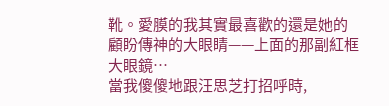靴。愛膜的我其實最喜歡的還是她的顧盼傳神的大眼睛——上面的那副紅框大眼鏡…
當我傻傻地跟汪思芝打招呼時,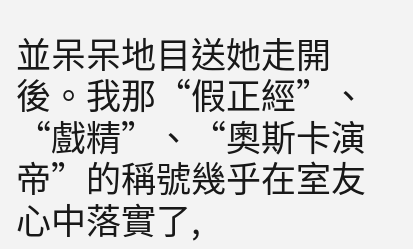並呆呆地目送她走開後。我那“假正經”、“戲精”、“奧斯卡演帝”的稱號幾乎在室友心中落實了,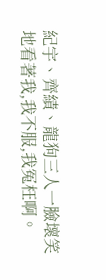紀宇、齊績、龍狗三人一臉壞笑地看著我,我不服,我冤枉啊。